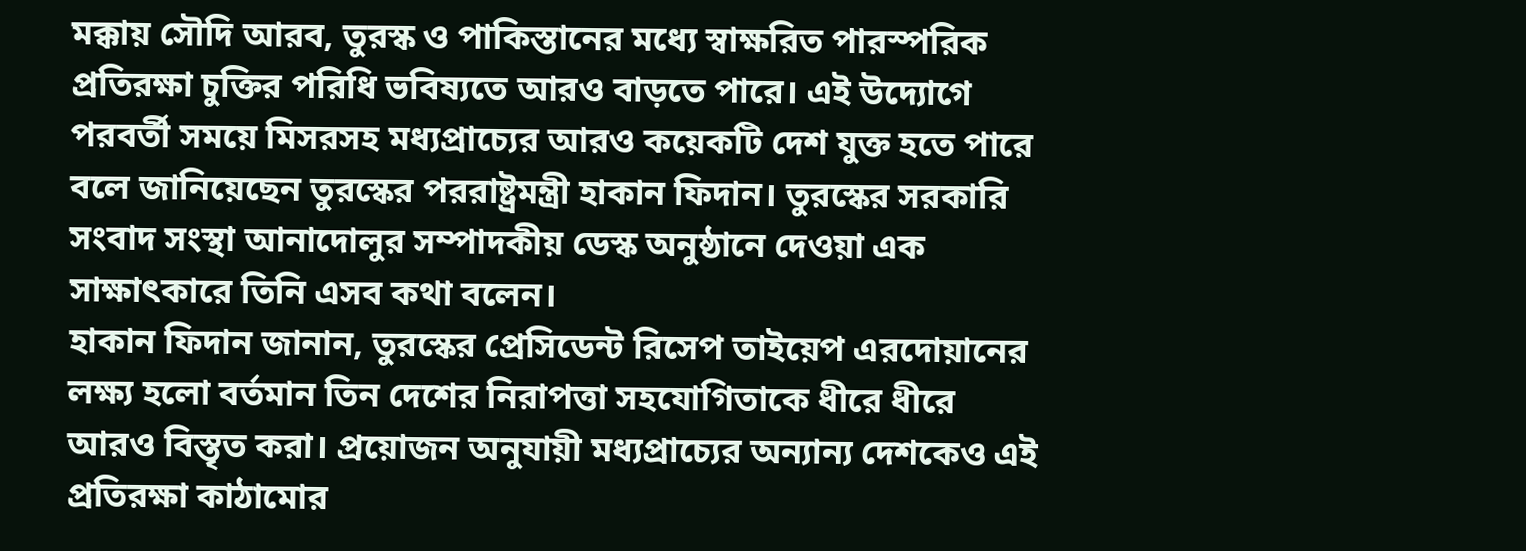মক্কায় সৌদি আরব, তুরস্ক ও পাকিস্তানের মধ্যে স্বাক্ষরিত পারস্পরিক প্রতিরক্ষা চুক্তির পরিধি ভবিষ্যতে আরও বাড়তে পারে। এই উদ্যোগে পরবর্তী সময়ে মিসরসহ মধ্যপ্রাচ্যের আরও কয়েকটি দেশ যুক্ত হতে পারে বলে জানিয়েছেন তুরস্কের পররাষ্ট্রমন্ত্রী হাকান ফিদান। তুরস্কের সরকারি সংবাদ সংস্থা আনাদোলুর সম্পাদকীয় ডেস্ক অনুষ্ঠানে দেওয়া এক সাক্ষাৎকারে তিনি এসব কথা বলেন।
হাকান ফিদান জানান, তুরস্কের প্রেসিডেন্ট রিসেপ তাইয়েপ এরদোয়ানের লক্ষ্য হলো বর্তমান তিন দেশের নিরাপত্তা সহযোগিতাকে ধীরে ধীরে আরও বিস্তৃত করা। প্রয়োজন অনুযায়ী মধ্যপ্রাচ্যের অন্যান্য দেশকেও এই প্রতিরক্ষা কাঠামোর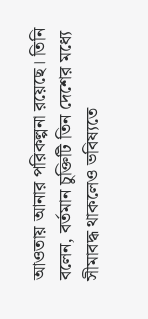আওতায় আনার পরিকল্পনা রয়েছে। তিনি বলেন, বর্তমান চুক্তিটি তিন দেশের মধ্যে সীমাবদ্ধ থাকলেও ভবিষ্যতে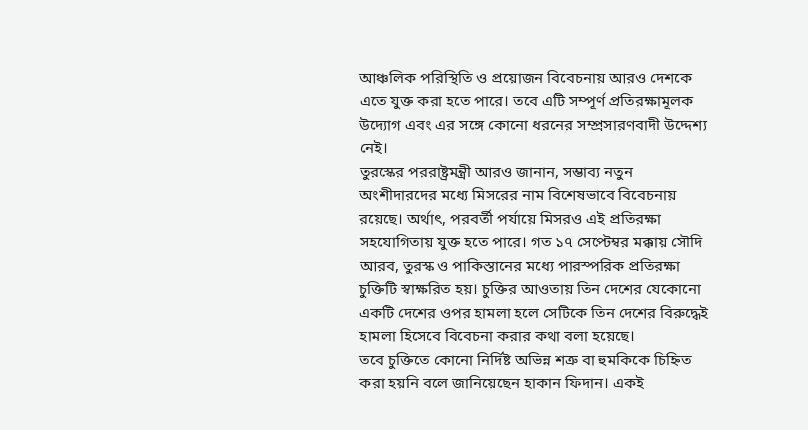আঞ্চলিক পরিস্থিতি ও প্রয়োজন বিবেচনায় আরও দেশকে এতে যুক্ত করা হতে পারে। তবে এটি সম্পূর্ণ প্রতিরক্ষামূলক উদ্যোগ এবং এর সঙ্গে কোনো ধরনের সম্প্রসারণবাদী উদ্দেশ্য নেই।
তুরস্কের পররাষ্ট্রমন্ত্রী আরও জানান, সম্ভাব্য নতুন অংশীদারদের মধ্যে মিসরের নাম বিশেষভাবে বিবেচনায় রয়েছে। অর্থাৎ, পরবর্তী পর্যায়ে মিসরও এই প্রতিরক্ষা সহযোগিতায় যুক্ত হতে পারে। গত ১৭ সেপ্টেম্বর মক্কায় সৌদি আরব, তুরস্ক ও পাকিস্তানের মধ্যে পারস্পরিক প্রতিরক্ষা চুক্তিটি স্বাক্ষরিত হয়। চুক্তির আওতায় তিন দেশের যেকোনো একটি দেশের ওপর হামলা হলে সেটিকে তিন দেশের বিরুদ্ধেই হামলা হিসেবে বিবেচনা করার কথা বলা হয়েছে।
তবে চুক্তিতে কোনো নির্দিষ্ট অভিন্ন শত্রু বা হুমকিকে চিহ্নিত করা হয়নি বলে জানিয়েছেন হাকান ফিদান। একই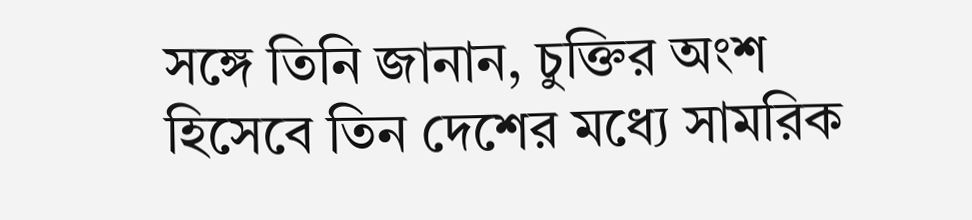সঙ্গে তিনি জানান, চুক্তির অংশ হিসেবে তিন দেশের মধ্যে সামরিক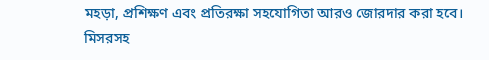মহড়া, প্রশিক্ষণ এবং প্রতিরক্ষা সহযোগিতা আরও জোরদার করা হবে। মিসরসহ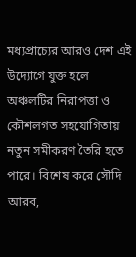মধ্যপ্রাচ্যের আরও দেশ এই উদ্যোগে যুক্ত হলে অঞ্চলটির নিরাপত্তা ও কৌশলগত সহযোগিতায় নতুন সমীকরণ তৈরি হতে পারে। বিশেষ করে সৌদি আরব,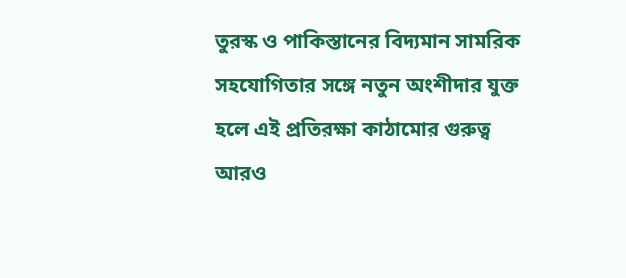তুরস্ক ও পাকিস্তানের বিদ্যমান সামরিক সহযোগিতার সঙ্গে নতুন অংশীদার যুক্ত হলে এই প্রতিরক্ষা কাঠামোর গুরুত্ব আরও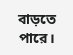বাড়তে পারে।